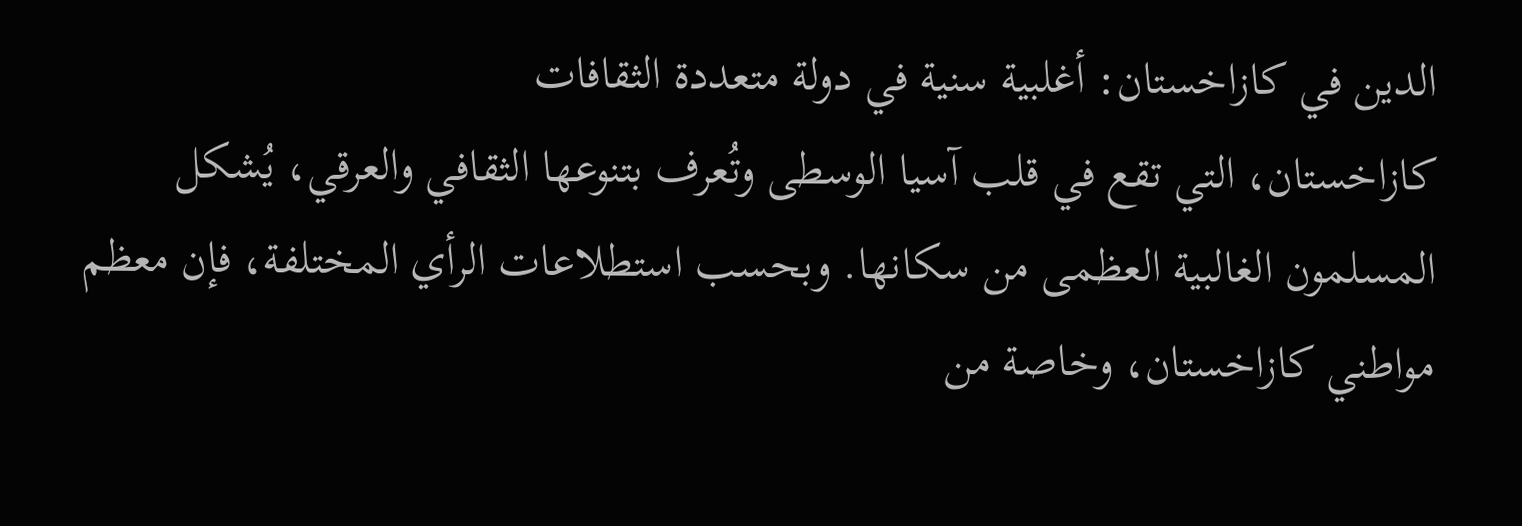الدين في كازاخستان: أغلبية سنية في دولة متعددة الثقافات
كازاخستان، التي تقع في قلب آسيا الوسطى وتُعرف بتنوعها الثقافي والعرقي، يُشكل المسلمون الغالبية العظمى من سكانها. وبحسب استطلاعات الرأي المختلفة، فإن معظم مواطني كازاخستان، وخاصة من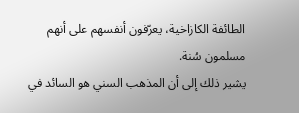الطائفة الكازاخية، يعرّفون أنفسهم على أنهم مسلمون سُنة.
يشير ذلك إلى أن المذهب السني هو السائد في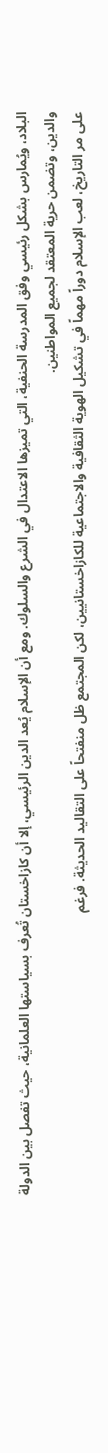البلاد، ويُمارس بشكل رئيسي وفق المدرسة الحنفية، التي تميزها الاعتدال في الشرع والسلوك. ومع أن الإسلام يُعد الدين الرئيسي، إلا أن كازاخستان تُعرف بسياستها العلمانية، حيث تفصل بين الدولة والدين، وتضمن حرية المعتقد لجميع المواطنين.
على مر التاريخ، لعب الإسلام دوراً مهماً في تشكيل الهوية الثقافية والاجتماعية للكازاخستانيين، لكن المجتمع ظل منفتحاً على التقاليد الحديثة. فرغم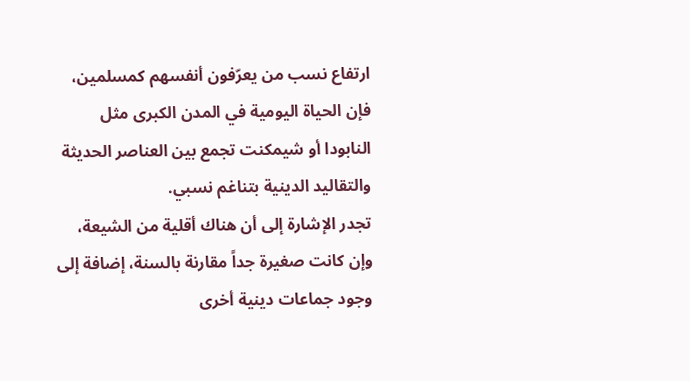ارتفاع نسب من يعرّفون أنفسهم كمسلمين، فإن الحياة اليومية في المدن الكبرى مثل النابودا أو شيمكنت تجمع بين العناصر الحديثة والتقاليد الدينية بتناغم نسبي.
تجدر الإشارة إلى أن هناك أقلية من الشيعة، وإن كانت صغيرة جداً مقارنة بالسنة، إضافة إلى وجود جماعات دينية أخرى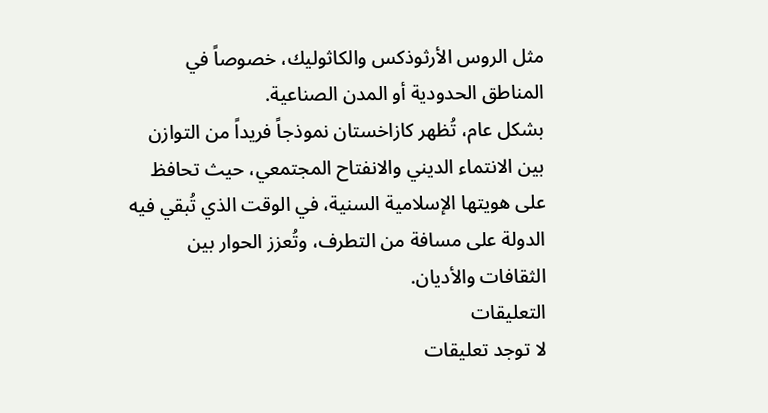مثل الروس الأرثوذكس والكاثوليك، خصوصاً في المناطق الحدودية أو المدن الصناعية.
بشكل عام، تُظهر كازاخستان نموذجاً فريداً من التوازن بين الانتماء الديني والانفتاح المجتمعي، حيث تحافظ على هويتها الإسلامية السنية، في الوقت الذي تُبقي فيه الدولة على مسافة من التطرف، وتُعزز الحوار بين الثقافات والأديان.
التعليقات
لا توجد تعليقات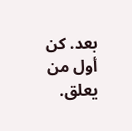بعد. كن أول من يعلق.